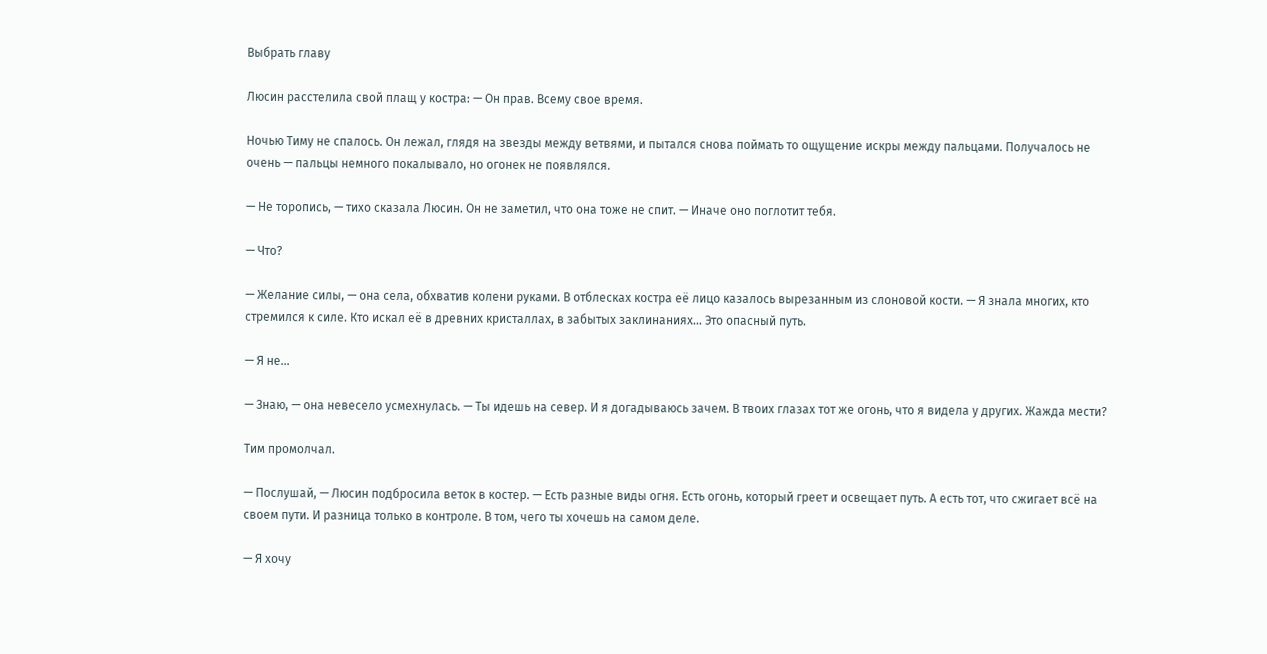Выбрать главу

Люсин расстелила свой плащ у костра: — Он прав. Всему свое время.

Ночью Тиму не спалось. Он лежал, глядя на звезды между ветвями, и пытался снова поймать то ощущение искры между пальцами. Получалось не очень — пальцы немного покалывало, но огонек не появлялся.

— Не торопись, — тихо сказала Люсин. Он не заметил, что она тоже не спит. — Иначе оно поглотит тебя.

— Что?

— Желание силы, — она села, обхватив колени руками. В отблесках костра её лицо казалось вырезанным из слоновой кости. — Я знала многих, кто стремился к силе. Кто искал её в древних кристаллах, в забытых заклинаниях… Это опасный путь.

— Я не…

— Знаю, — она невесело усмехнулась. — Ты идешь на север. И я догадываюсь зачем. В твоих глазах тот же огонь, что я видела у других. Жажда мести?

Тим промолчал.

— Послушай, — Люсин подбросила веток в костер. — Есть разные виды огня. Есть огонь, который греет и освещает путь. А есть тот, что сжигает всё на своем пути. И разница только в контроле. В том, чего ты хочешь на самом деле.

— Я хочу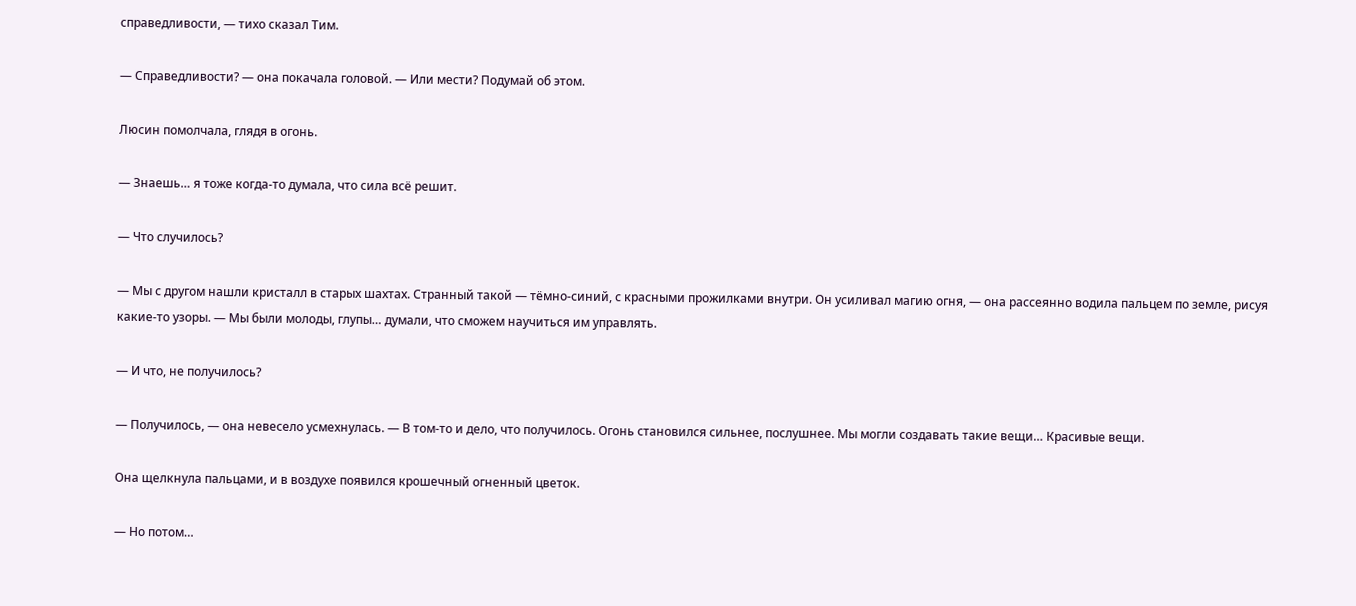справедливости, — тихо сказал Тим.

— Справедливости? — она покачала головой. — Или мести? Подумай об этом.

Люсин помолчала, глядя в огонь.

— Знаешь… я тоже когда-то думала, что сила всё решит.

— Что случилось?

— Мы с другом нашли кристалл в старых шахтах. Странный такой — тёмно-синий, с красными прожилками внутри. Он усиливал магию огня, — она рассеянно водила пальцем по земле, рисуя какие-то узоры. — Мы были молоды, глупы… думали, что сможем научиться им управлять.

— И что, не получилось?

— Получилось, — она невесело усмехнулась. — В том-то и дело, что получилось. Огонь становился сильнее, послушнее. Мы могли создавать такие вещи… Красивые вещи.

Она щелкнула пальцами, и в воздухе появился крошечный огненный цветок.

— Но потом…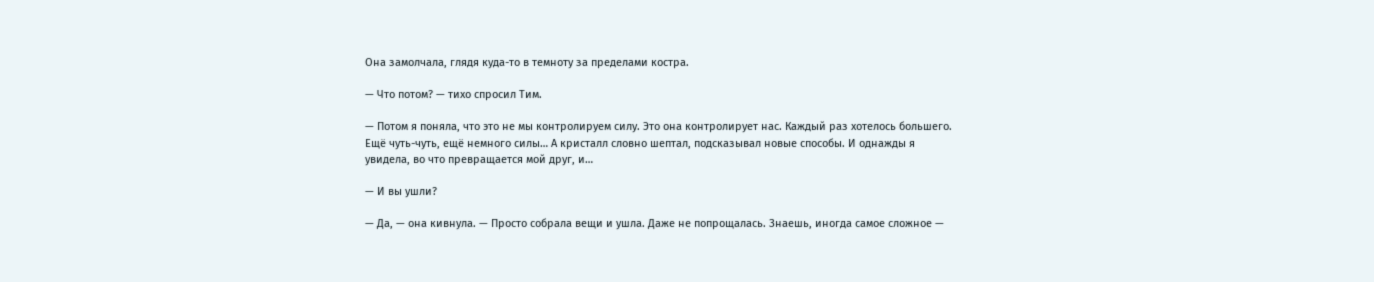Она замолчала, глядя куда-то в темноту за пределами костра.

— Что потом? — тихо спросил Тим.

— Потом я поняла, что это не мы контролируем силу. Это она контролирует нас. Каждый раз хотелось большего. Ещё чуть-чуть, ещё немного силы… А кристалл словно шептал, подсказывал новые способы. И однажды я увидела, во что превращается мой друг, и…

— И вы ушли?

— Да, — она кивнула. — Просто собрала вещи и ушла. Даже не попрощалась. Знаешь, иногда самое сложное —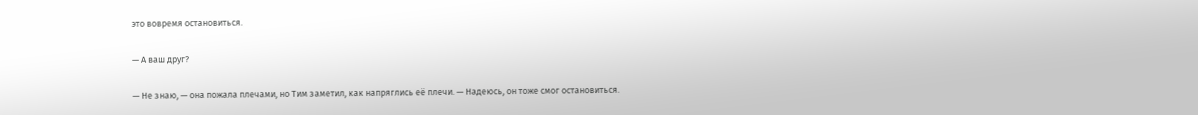это вовремя остановиться.

— А ваш друг?

— Не знаю, — она пожала плечами, но Тим заметил, как напряглись её плечи. — Надеюсь, он тоже смог остановиться.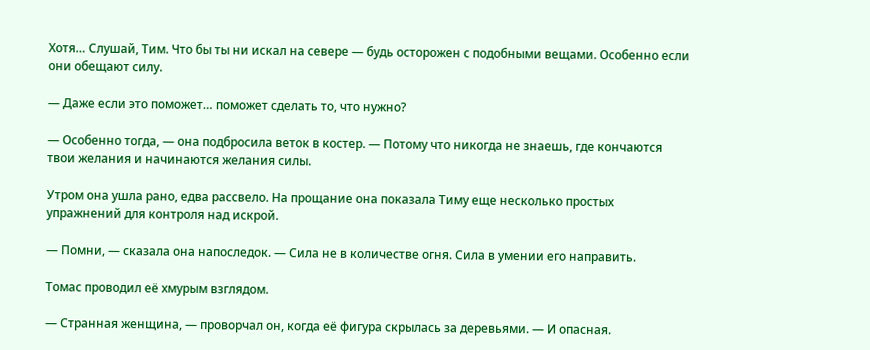Хотя… Слушай, Тим. Что бы ты ни искал на севере — будь осторожен с подобными вещами. Особенно если они обещают силу.

— Даже если это поможет… поможет сделать то, что нужно?

— Особенно тогда, — она подбросила веток в костер. — Потому что никогда не знаешь, где кончаются твои желания и начинаются желания силы.

Утром она ушла рано, едва рассвело. На прощание она показала Тиму еще несколько простых упражнений для контроля над искрой.

— Помни, — сказала она напоследок. — Сила не в количестве огня. Сила в умении его направить.

Томас проводил её хмурым взглядом.

— Странная женщина, — проворчал он, когда её фигура скрылась за деревьями. — И опасная.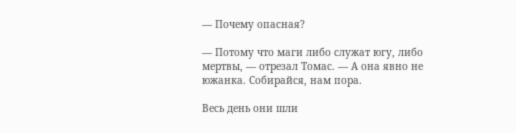— Почему опасная?

— Потому что маги либо служат югу, либо мертвы, — отрезал Томас. — А она явно не южанка. Собирайся, нам пора.

Весь день они шли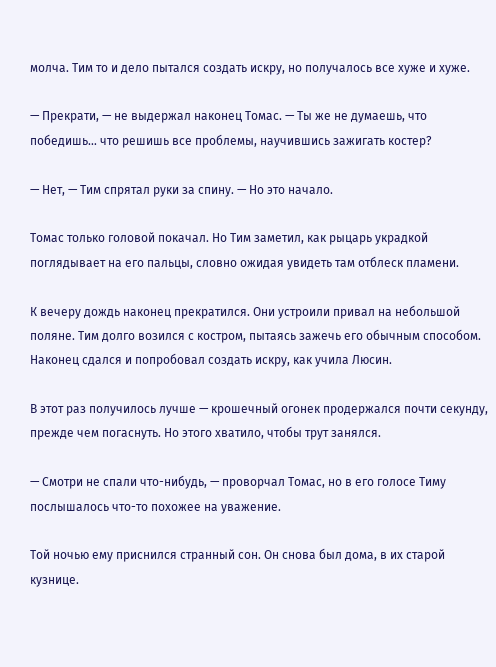молча. Тим то и дело пытался создать искру, но получалось все хуже и хуже.

— Прекрати, — не выдержал наконец Томас. — Ты же не думаешь, что победишь… что решишь все проблемы, научившись зажигать костер?

— Нет, — Тим спрятал руки за спину. — Но это начало.

Томас только головой покачал. Но Тим заметил, как рыцарь украдкой поглядывает на его пальцы, словно ожидая увидеть там отблеск пламени.

К вечеру дождь наконец прекратился. Они устроили привал на небольшой поляне. Тим долго возился с костром, пытаясь зажечь его обычным способом. Наконец сдался и попробовал создать искру, как учила Люсин.

В этот раз получилось лучше — крошечный огонек продержался почти секунду, прежде чем погаснуть. Но этого хватило, чтобы трут занялся.

— Смотри не спали что-нибудь, — проворчал Томас, но в его голосе Тиму послышалось что-то похожее на уважение.

Той ночью ему приснился странный сон. Он снова был дома, в их старой кузнице.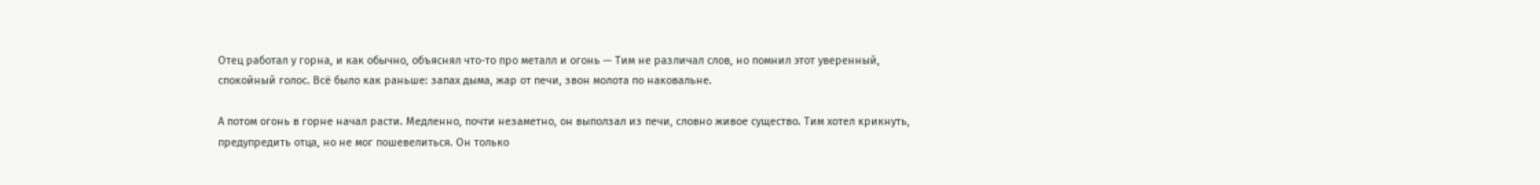Отец работал у горна, и как обычно, объяснял что-то про металл и огонь — Тим не различал слов, но помнил этот уверенный, спокойный голос. Всё было как раньше: запах дыма, жар от печи, звон молота по наковальне.

А потом огонь в горне начал расти. Медленно, почти незаметно, он выползал из печи, словно живое существо. Тим хотел крикнуть, предупредить отца, но не мог пошевелиться. Он только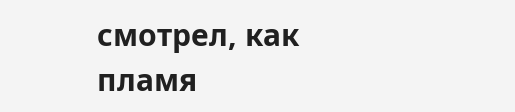смотрел, как пламя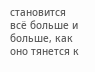становится всё больше и больше, как оно тянется к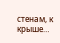стенам, к крыше…